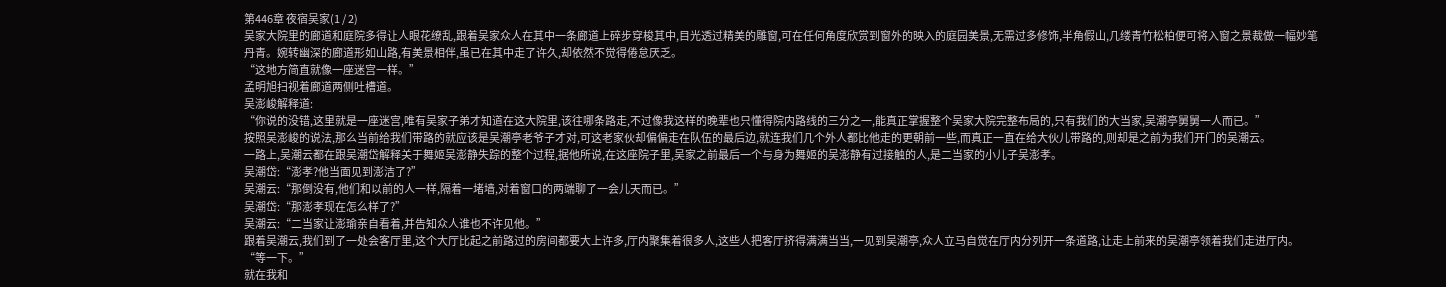第446章 夜宿吴家(1 / 2)
吴家大院里的廊道和庭院多得让人眼花缭乱,跟着吴家众人在其中一条廊道上碎步穿梭其中,目光透过精美的雕窗,可在任何角度欣赏到窗外的映入的庭园美景,无需过多修饰,半角假山,几缕青竹松柏便可将入窗之景裁做一幅妙笔丹青。婉转幽深的廊道形如山路,有美景相伴,虽已在其中走了许久,却依然不觉得倦怠厌乏。
“这地方简直就像一座迷宫一样。”
孟明旭扫视着廊道两侧吐槽道。
吴澎峻解释道:
“你说的没错,这里就是一座迷宫,唯有吴家子弟才知道在这大院里,该往哪条路走,不过像我这样的晚辈也只懂得院内路线的三分之一,能真正掌握整个吴家大院完整布局的,只有我们的大当家,吴潮亭舅舅一人而已。”
按照吴澎峻的说法,那么当前给我们带路的就应该是吴潮亭老爷子才对,可这老家伙却偏偏走在队伍的最后边,就连我们几个外人都比他走的更朝前一些,而真正一直在给大伙儿带路的,则却是之前为我们开门的吴潮云。
一路上,吴潮云都在跟吴潮岱解释关于舞姬吴澎静失踪的整个过程,据他所说,在这座院子里,吴家之前最后一个与身为舞姬的吴澎静有过接触的人,是二当家的小儿子吴澎孝。
吴潮岱:“澎孝?他当面见到澎洁了?”
吴潮云:“那倒没有,他们和以前的人一样,隔着一堵墙,对着窗口的两端聊了一会儿天而已。”
吴潮岱:“那澎孝现在怎么样了?”
吴潮云:“二当家让澎瑜亲自看着,并告知众人谁也不许见他。”
跟着吴潮云,我们到了一处会客厅里,这个大厅比起之前路过的房间都要大上许多,厅内聚集着很多人,这些人把客厅挤得满满当当,一见到吴潮亭,众人立马自觉在厅内分列开一条道路,让走上前来的吴潮亭领着我们走进厅内。
“等一下。”
就在我和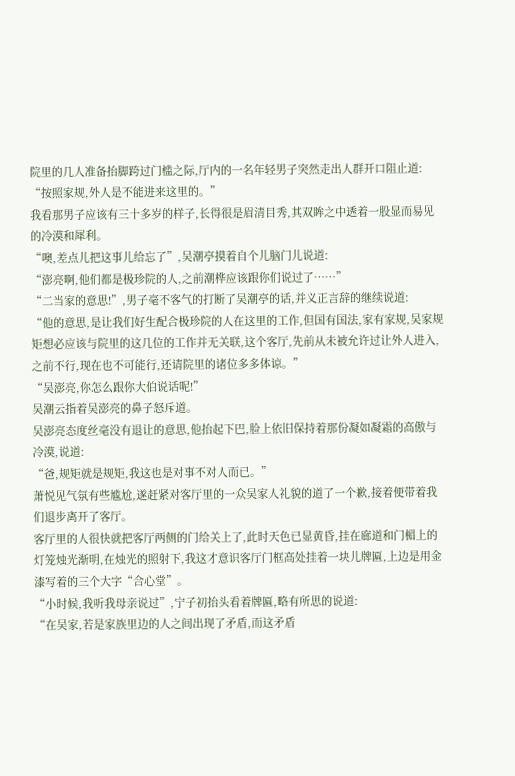院里的几人准备抬脚跨过门槛之际,厅内的一名年轻男子突然走出人群开口阻止道:
“按照家规,外人是不能进来这里的。”
我看那男子应该有三十多岁的样子,长得很是眉清目秀,其双眸之中透着一股显而易见的冷漠和犀利。
“噢,差点儿把这事儿给忘了”,吴潮亭摸着自个儿脑门儿说道:
“澎亮啊,他们都是极珍院的人,之前潮桦应该跟你们说过了……”
“二当家的意思!”,男子毫不客气的打断了吴潮亭的话,并义正言辞的继续说道:
“他的意思,是让我们好生配合极珍院的人在这里的工作,但国有国法,家有家规,吴家规矩想必应该与院里的这几位的工作并无关联,这个客厅,先前从未被允许过让外人进入,之前不行,现在也不可能行,还请院里的诸位多多体谅。”
“吴澎亮,你怎么跟你大伯说话呢!”
吴潮云指着吴澎亮的鼻子怒斥道。
吴澎亮态度丝毫没有退让的意思,他抬起下巴,脸上依旧保持着那份凝如凝霜的高傲与冷漠,说道:
“爸,规矩就是规矩,我这也是对事不对人而已。”
萧悦见气氛有些尴尬,遂赶紧对客厅里的一众吴家人礼貌的道了一个歉,接着便带着我们退步离开了客厅。
客厅里的人很快就把客厅两侧的门给关上了,此时天色已显黄昏,挂在廊道和门楣上的灯笼烛光渐明,在烛光的照射下,我这才意识客厅门框高处挂着一块儿牌匾,上边是用金漆写着的三个大字“合心堂”。
“小时候,我听我母亲说过”,宁子初抬头看着牌匾,略有所思的说道:
“在吴家,若是家族里边的人之间出现了矛盾,而这矛盾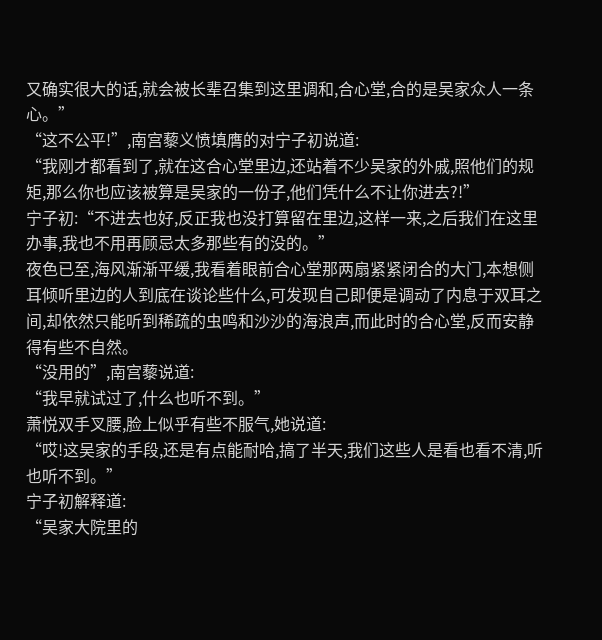又确实很大的话,就会被长辈召集到这里调和,合心堂,合的是吴家众人一条心。”
“这不公平!”,南宫藜义愤填膺的对宁子初说道:
“我刚才都看到了,就在这合心堂里边,还站着不少吴家的外戚,照他们的规矩,那么你也应该被算是吴家的一份子,他们凭什么不让你进去?!”
宁子初:“不进去也好,反正我也没打算留在里边,这样一来,之后我们在这里办事,我也不用再顾忌太多那些有的没的。”
夜色已至,海风渐渐平缓,我看着眼前合心堂那两扇紧紧闭合的大门,本想侧耳倾听里边的人到底在谈论些什么,可发现自己即便是调动了内息于双耳之间,却依然只能听到稀疏的虫鸣和沙沙的海浪声,而此时的合心堂,反而安静得有些不自然。
“没用的”,南宫藜说道:
“我早就试过了,什么也听不到。”
萧悦双手叉腰,脸上似乎有些不服气,她说道:
“哎!这吴家的手段,还是有点能耐哈,搞了半天,我们这些人是看也看不清,听也听不到。”
宁子初解释道:
“吴家大院里的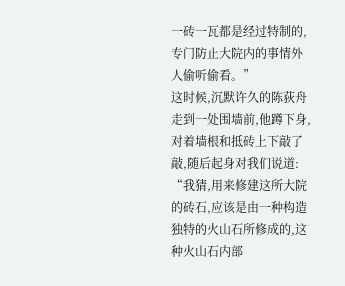一砖一瓦都是经过特制的,专门防止大院内的事情外人偷听偷看。”
这时候,沉默许久的陈荻舟走到一处围墙前,他蹲下身,对着墙根和抵砖上下敲了敲,随后起身对我们说道:
“我猜,用来修建这所大院的砖石,应该是由一种构造独特的火山石所修成的,这种火山石内部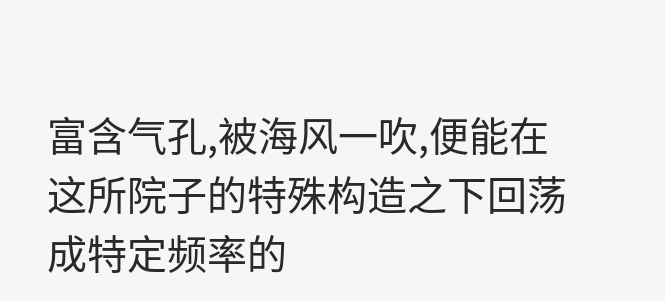富含气孔,被海风一吹,便能在这所院子的特殊构造之下回荡成特定频率的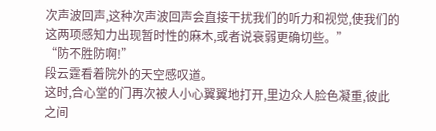次声波回声,这种次声波回声会直接干扰我们的听力和视觉,使我们的这两项感知力出现暂时性的麻木,或者说衰弱更确切些。”
“防不胜防啊!”
段云霆看着院外的天空感叹道。
这时,合心堂的门再次被人小心翼翼地打开,里边众人脸色凝重,彼此之间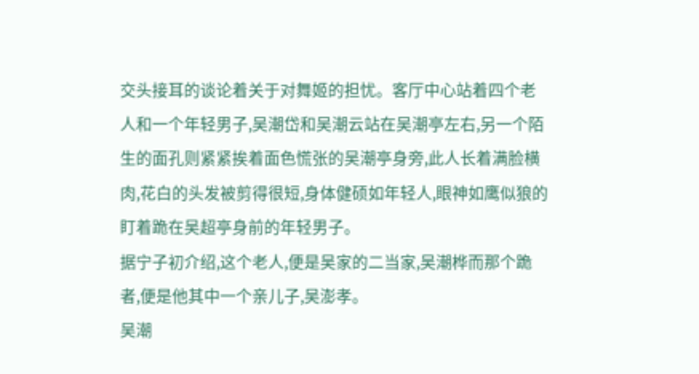交头接耳的谈论着关于对舞姬的担忧。客厅中心站着四个老人和一个年轻男子,吴潮岱和吴潮云站在吴潮亭左右,另一个陌生的面孔则紧紧挨着面色慌张的吴潮亭身旁,此人长着满脸横肉,花白的头发被剪得很短,身体健硕如年轻人,眼神如鹰似狼的盯着跪在吴超亭身前的年轻男子。
据宁子初介绍,这个老人,便是吴家的二当家,吴潮桦而那个跪者,便是他其中一个亲儿子,吴澎孝。
吴潮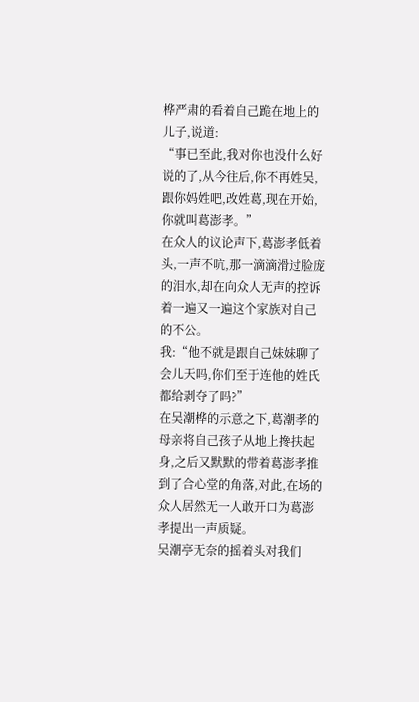桦严肃的看着自己跪在地上的儿子,说道:
“事已至此,我对你也没什么好说的了,从今往后,你不再姓吴,跟你妈姓吧,改姓葛,现在开始,你就叫葛澎孝。”
在众人的议论声下,葛澎孝低着头,一声不吭,那一滴滴滑过脸庞的泪水,却在向众人无声的控诉着一遍又一遍这个家族对自己的不公。
我:“他不就是跟自己妹妹聊了会儿天吗,你们至于连他的姓氏都给剥夺了吗?”
在吴潮桦的示意之下,葛潮孝的母亲将自己孩子从地上搀扶起身,之后又默默的带着葛澎孝推到了合心堂的角落,对此,在场的众人居然无一人敢开口为葛澎孝提出一声质疑。
吴潮亭无奈的摇着头对我们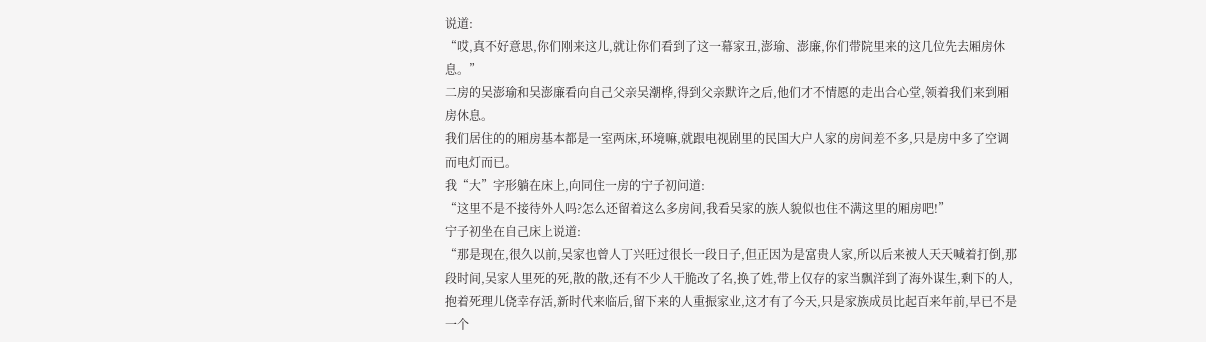说道:
“哎,真不好意思,你们刚来这儿,就让你们看到了这一幕家丑,澎瑜、澎廉,你们带院里来的这几位先去厢房休息。”
二房的吴澎瑜和吴澎廉看向自己父亲吴潮桦,得到父亲默许之后,他们才不情愿的走出合心堂,领着我们来到厢房休息。
我们居住的的厢房基本都是一室两床,环境嘛,就跟电视剧里的民国大户人家的房间差不多,只是房中多了空调而电灯而已。
我“大”字形躺在床上,向同住一房的宁子初问道:
“这里不是不接待外人吗?怎么还留着这么多房间,我看吴家的族人貌似也住不满这里的厢房吧!”
宁子初坐在自己床上说道:
“那是现在,很久以前,吴家也曾人丁兴旺过很长一段日子,但正因为是富贵人家,所以后来被人天天喊着打倒,那段时间,吴家人里死的死,散的散,还有不少人干脆改了名,换了姓,带上仅存的家当飘洋到了海外谋生,剩下的人,抱着死理儿侥幸存活,新时代来临后,留下来的人重振家业,这才有了今天,只是家族成员比起百来年前,早已不是一个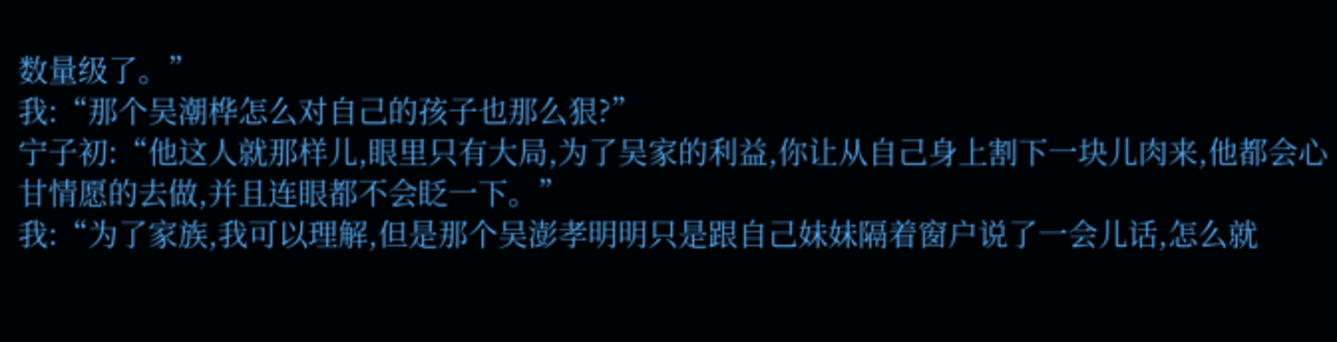数量级了。”
我:“那个吴潮桦怎么对自己的孩子也那么狠?”
宁子初:“他这人就那样儿,眼里只有大局,为了吴家的利益,你让从自己身上割下一块儿肉来,他都会心甘情愿的去做,并且连眼都不会眨一下。”
我:“为了家族,我可以理解,但是那个吴澎孝明明只是跟自己妹妹隔着窗户说了一会儿话,怎么就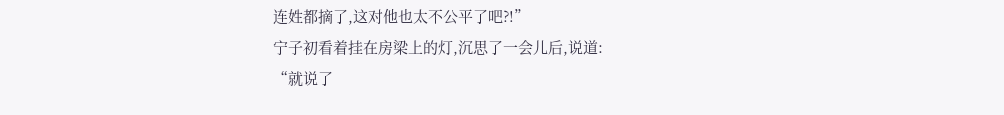连姓都摘了,这对他也太不公平了吧?!”
宁子初看着挂在房梁上的灯,沉思了一会儿后,说道:
“就说了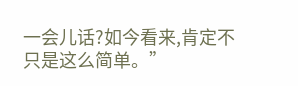一会儿话?如今看来,肯定不只是这么简单。”